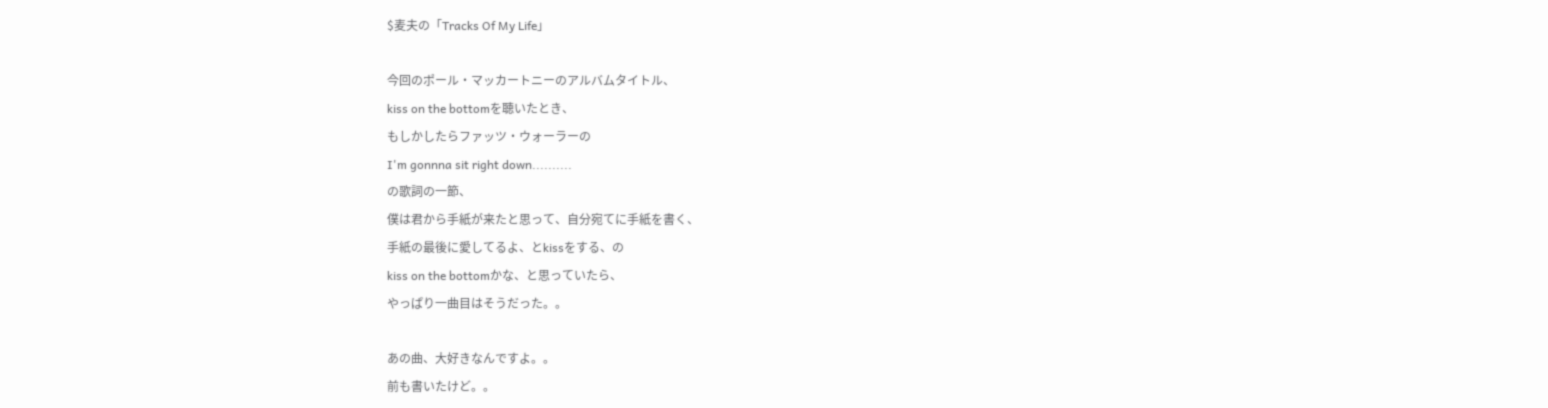$麦夫の「Tracks Of My Life」

今回のポール・マッカートニーのアルバムタイトル、
kiss on the bottomを聴いたとき、
もしかしたらファッツ・ウォーラーの
I'm gonnna sit right down..........
の歌詞の一節、
僕は君から手紙が来たと思って、自分宛てに手紙を書く、
手紙の最後に愛してるよ、とkissをする、の
kiss on the bottomかな、と思っていたら、
やっぱり一曲目はそうだった。。

あの曲、大好きなんですよ。。
前も書いたけど。。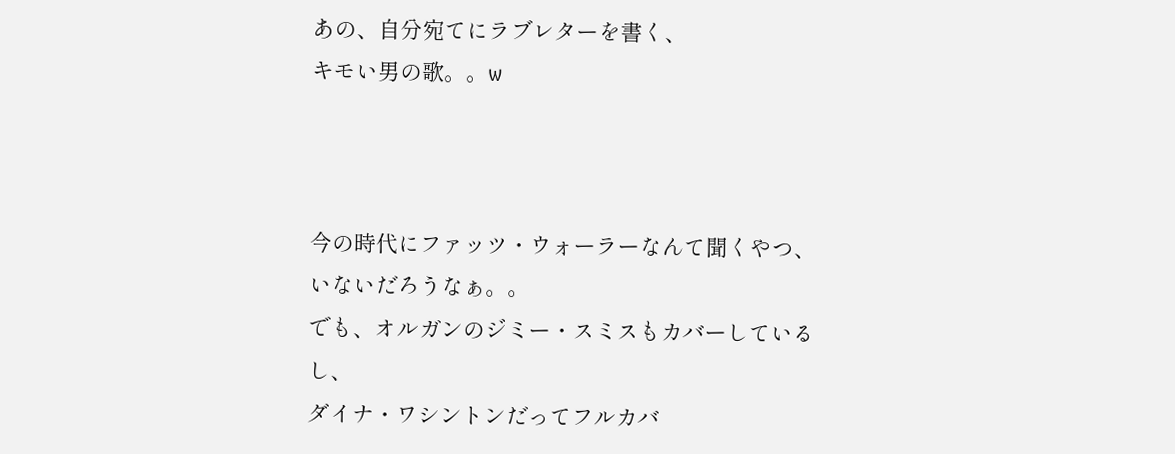あの、自分宛てにラブレターを書く、
キモい男の歌。。w



今の時代にファッツ・ウォーラーなんて聞くやつ、
いないだろうなぁ。。
でも、オルガンのジミー・スミスもカバーしているし、
ダイナ・ワシントンだってフルカバ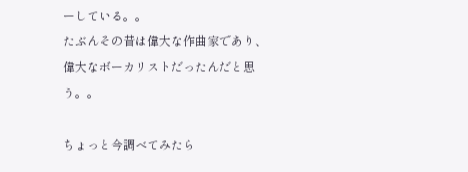ーしている。。
たぶんその昔は偉大な作曲家であり、
偉大なボーカリストだったんだと思う。。

ちょっと今調べてみたら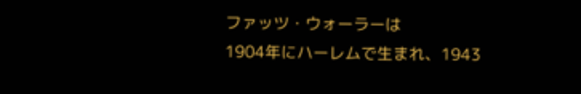ファッツ・ウォーラーは
1904年にハーレムで生まれ、1943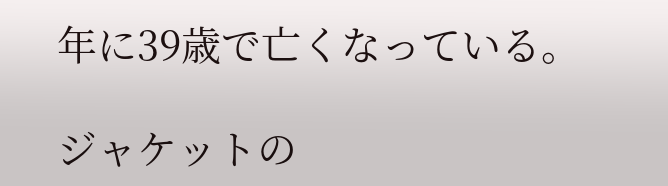年に39歳で亡くなっている。

ジャケットの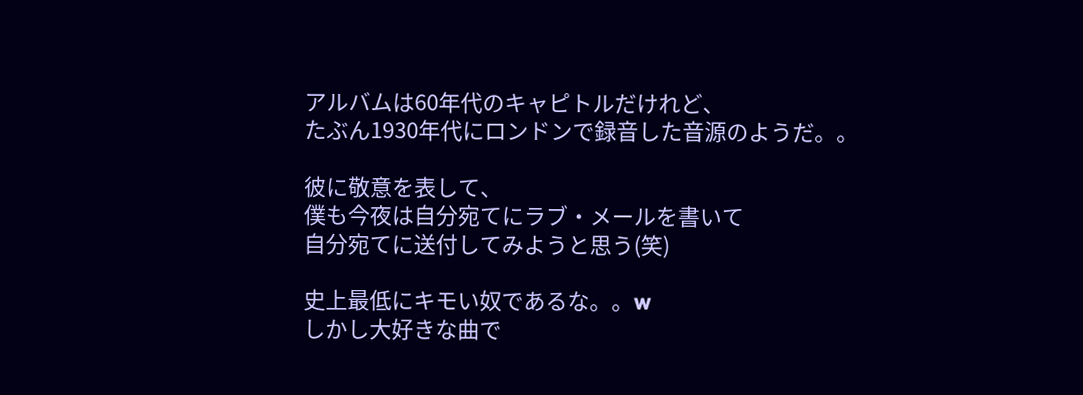アルバムは60年代のキャピトルだけれど、
たぶん1930年代にロンドンで録音した音源のようだ。。

彼に敬意を表して、
僕も今夜は自分宛てにラブ・メールを書いて
自分宛てに送付してみようと思う(笑)

史上最低にキモい奴であるな。。w
しかし大好きな曲で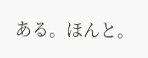ある。ほんと。